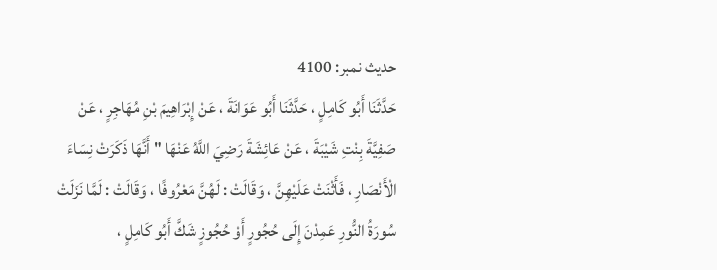حدیث نمبر: 4100
حَدَّثَنَا أَبُو كَامِلٍ ، حَدَّثَنَا أَبُو عَوَانَةَ ، عَنْ إِبْرَاهِيمَ بْنِ مُهَاجِرٍ ، عَنْ صَفِيَّةَ بِنْتِ شَيْبَةَ ، عَنْ عَائِشَةَ رَضِيَ اللَّهُ عَنْهَا " أَنَّهَا ذَكَرَتْ نِسَاءَ الْأَنْصَارِ ، فَأَثْنَتْ عَلَيْهِنَّ ، وَقَالَتْ : لَهُنَّ مَعْرُوفًا ، وَقَالَتْ : لَمَّا نَزَلَتْ سُورَةُ النُّورِ عَمِدْنَ إِلَى حُجُورٍ أَوْ حُجُوزٍ شَكَّ أَبُو كَامِلٍ ،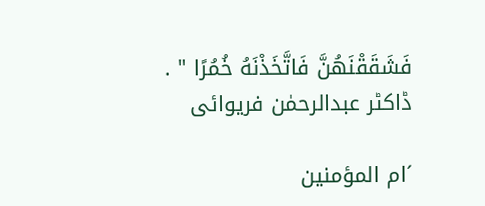فَشَقَقْنَهُنَّ فَاتَّخَذْنَهُ خُمُرًا " .
ڈاکٹر عبدالرحمٰن فریوائی

´ام المؤمنین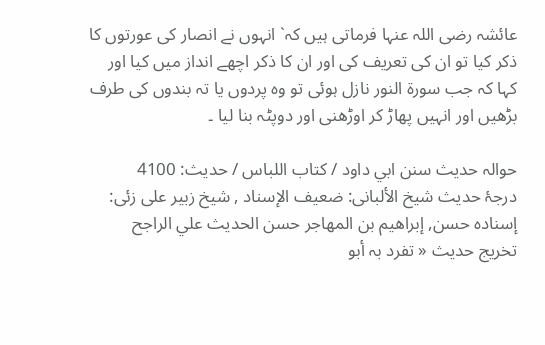عائشہ رضی اللہ عنہا فرماتی ہیں کہ` انہوں نے انصار کی عورتوں کا ذکر کیا تو ان کی تعریف کی اور ان کا ذکر اچھے انداز میں کیا اور کہا کہ جب سورۃ النور نازل ہوئی تو وہ پردوں یا تہ بندوں کی طرف بڑھیں اور انہیں پھاڑ کر اوڑھنی اور دوپٹہ بنا لیا ۔

حوالہ حدیث سنن ابي داود / كتاب اللباس / حدیث: 4100
درجۂ حدیث شیخ الألبانی: ضعيف الإسناد , شیخ زبیر علی زئی: إسناده حسن, إبراهيم بن المھاجر حسن الحديث علي الراجح
تخریج حدیث « تفرد بہ أبو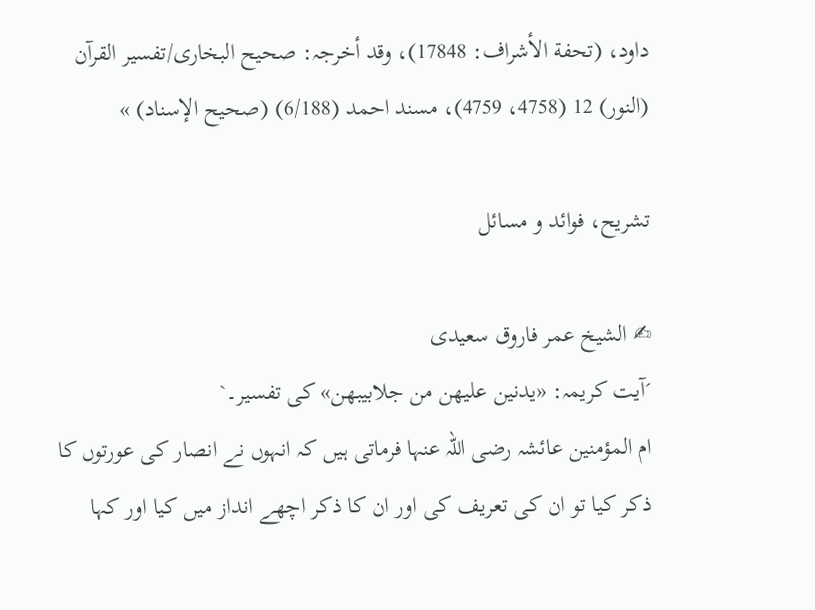داود، (تحفة الأشراف: 17848)، وقد أخرجہ: صحیح البخاری/تفسیر القرآن (النور) 12 (4758، 4759)، مسند احمد (6/188) (صحیح الإسناد) »

تشریح، فوائد و مسائل

✍ الشیخ عمر فاروق سعیدی
´آیت کریمہ: «يدنين عليهن من جلابيبهن» کی تفسیر۔`
ام المؤمنین عائشہ رضی اللہ عنہا فرماتی ہیں کہ انہوں نے انصار کی عورتوں کا ذکر کیا تو ان کی تعریف کی اور ان کا ذکر اچھے انداز میں کیا اور کہا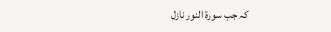کہ جب سورۃ النور نازل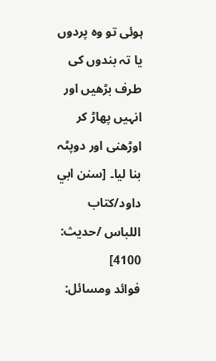ہوئی تو وہ پردوں یا تہ بندوں کی طرف بڑھیں اور انہیں پھاڑ کر اوڑھنی اور دوپٹہ بنا لیا۔ [سنن ابي داود/كتاب اللباس /حدیث: 4100]
فوائد ومسائل: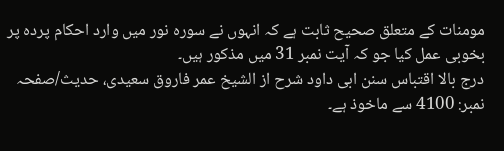مومنات کے متعلق صحیح ثابت ہے کہ انہوں نے سورہ نور میں وارد احکام پردہ پر بخوبی عمل کیا جو کہ آیت نمبر 31 میں مذکور ہیں۔
درج بالا اقتباس سنن ابی داود شرح از الشیخ عمر فاروق سعیدی، حدیث/صفحہ نمبر: 4100 سے ماخوذ ہے۔